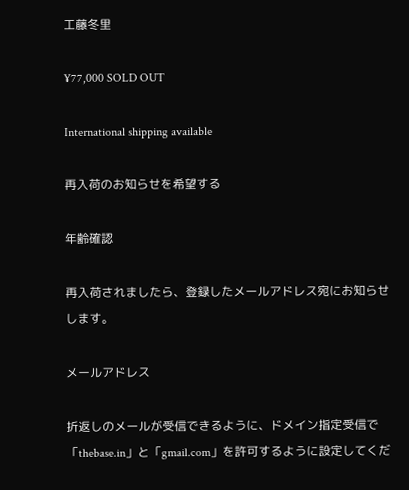工藤冬里

¥77,000 SOLD OUT

International shipping available

再入荷のお知らせを希望する

年齢確認

再入荷されましたら、登録したメールアドレス宛にお知らせします。

メールアドレス

折返しのメールが受信できるように、ドメイン指定受信で「thebase.in」と「gmail.com」を許可するように設定してくだ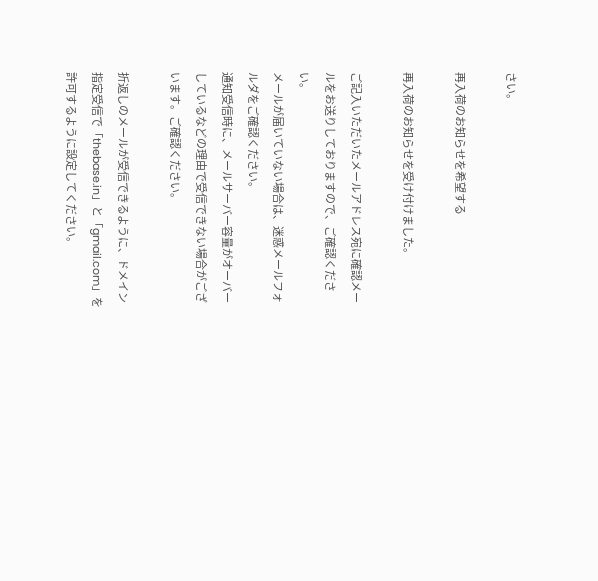さい。

再入荷のお知らせを希望する

再入荷のお知らせを受け付けました。

ご記入いただいたメールアドレス宛に確認メールをお送りしておりますので、ご確認ください。
メールが届いていない場合は、迷惑メールフォルダをご確認ください。
通知受信時に、メールサーバー容量がオーバーしているなどの理由で受信できない場合がございます。ご確認ください。

折返しのメールが受信できるように、ドメイン指定受信で「thebase.in」と「gmail.com」を許可するように設定してください。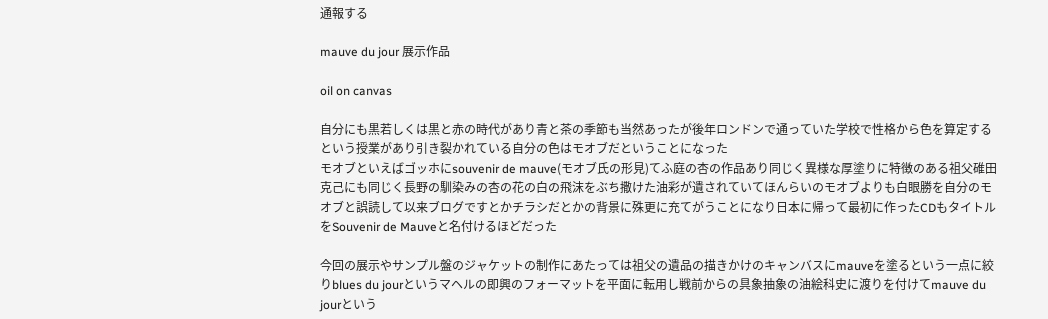通報する

mauve du jour 展示作品

oil on canvas

自分にも黒若しくは黒と赤の時代があり青と茶の季節も当然あったが後年ロンドンで通っていた学校で性格から色を算定するという授業があり引き裂かれている自分の色はモオブだということになった
モオブといえばゴッホにsouvenir de mauve(モオブ氏の形見)てふ庭の杏の作品あり同じく異様な厚塗りに特徴のある祖父碓田克己にも同じく長野の馴染みの杏の花の白の飛沫をぶち撒けた油彩が遺されていてほんらいのモオブよりも白眼勝を自分のモオブと誤読して以来ブログですとかチラシだとかの背景に殊更に充てがうことになり日本に帰って最初に作ったCDもタイトルをSouvenir de Mauveと名付けるほどだった

今回の展示やサンプル盤のジャケットの制作にあたっては祖父の遺品の描きかけのキャンバスにmauveを塗るという一点に絞りblues du jourというマヘルの即興のフォーマットを平面に転用し戦前からの具象抽象の油絵科史に渡りを付けてmauve du jourという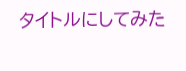タイトルにしてみた